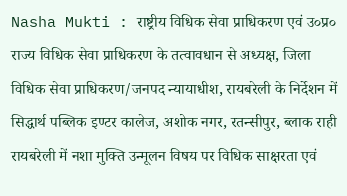Nasha Mukti : राष्ट्रीय विधिक सेवा प्राधिकरण एवं उ०प्र० राज्य विधिक सेवा प्राधिकरण के तत्वावधान से अध्यक्ष, जिला विधिक सेवा प्राधिकरण/जनपद न्यायाधीश, रायबरेली के निर्देशन में सिद्धार्थ पब्लिक इण्टर कालेज, अशोक नगर, रतन्सीपुर, ब्लाक राही रायबरेली में नशा मुक्ति उन्मूलन विषय पर विधिक साक्षरता एवं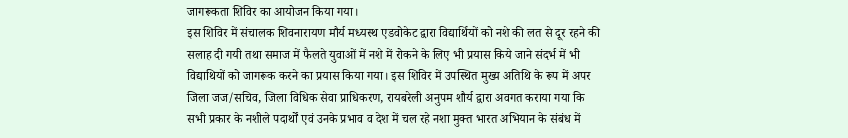जागरूकता शिविर का आयोजन किया गया।
इस शिविर में संचालक शिवनारायण मौर्य मध्यस्थ एडवोकेट द्वारा विद्यार्थियों को नशे की लत से दूर रहने की सलाह दी गयी तथा समाज में फैलते युवाओं में नशे में रोकने के लिए भी प्रयास किये जाने संदर्भ में भी विद्याथियों को जागरूक करने का प्रयास किया गया। इस शिविर में उपस्थित मुख्य अतिथि के रूप में अपर जिला जज/सचिव, जिला विधिक सेवा प्राधिकरण, रायबरेली अनुपम शौर्य द्वारा अवगत कराया गया कि सभी प्रकार के नशीले पदार्थों एवं उनके प्रभाव व देश में चल रहे नशा मुक्त भारत अभियान के संबंध में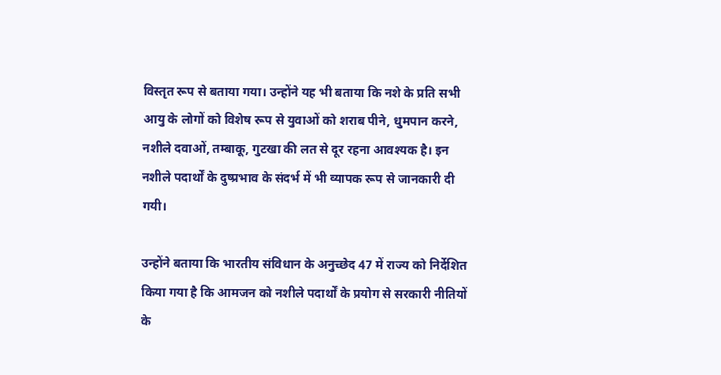विस्तृत रूप से बताया गया। उन्होंने यह भी बताया कि नशे के प्रति सभी आयु के लोगों को विशेष रूप से युवाओं को शराब पीने, धुमपान करने, नशीले दवाओं, तम्बाकू, गुटखा की लत से दूर रहना आवश्यक है। इन नशीले पदार्थों के दुष्प्रभाव के संदर्भ में भी व्यापक रूप से जानकारी दी गयी।

उन्होंने बताया कि भारतीय संविधान के अनुच्छेद 47 में राज्य को निर्देशित किया गया है कि आमजन को नशीले पदार्थों के प्रयोग से सरकारी नीतियों के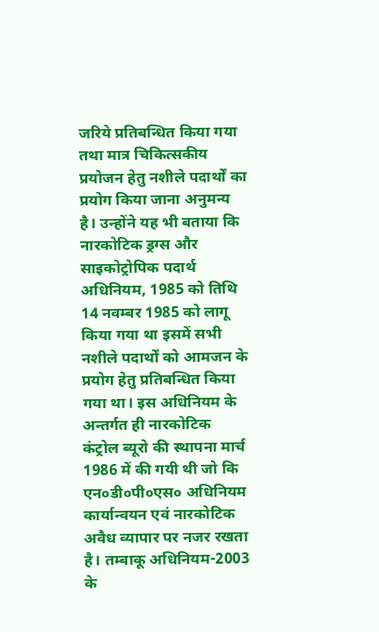जरिये प्रतिबन्धित किया गया तथा मात्र चिकित्सकीय प्रयोजन हेतु नशीले पदार्थों का प्रयोग किया जाना अनुमन्य है। उन्होंने यह भी बताया कि नारकोटिक ड्रग्स और साइकोट्रोपिक पदार्थ अधिनियम, 1985 को तिथि 14 नवम्बर 1985 को लागू किया गया था इसमें सभी नशीले पदार्थों को आमजन के प्रयोग हेतु प्रतिबन्धित किया गया था। इस अधिनियम के अन्तर्गत ही नारकोटिक कंट्रोल ब्यूरो की स्थापना मार्च 1986 में की गयी थी जो कि एन०डी०पी०एस० अधिनियम कार्यान्वयन एवं नारकोटिक अवैध व्यापार पर नजर रखता है। तम्बाकू अधिनियम-2003 के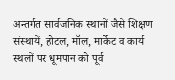अन्तर्गत सार्वजनिक स्थानों जैसे शिक्षण संस्थायें, होटल, मॉल, मार्केट व कार्य स्थलों पर धूमपान को पूर्व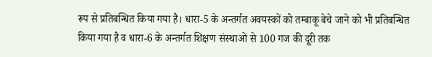रूप से प्रतिबन्धित किया गया है। धारा-5 के अन्तर्गत अवयस्कों को तम्बाकू बेचे जाने को भी प्रतिबन्धित किया गया है व धारा-6 के अन्तर्गत शिक्षण संस्थाओं से 100 गज की दूरी तक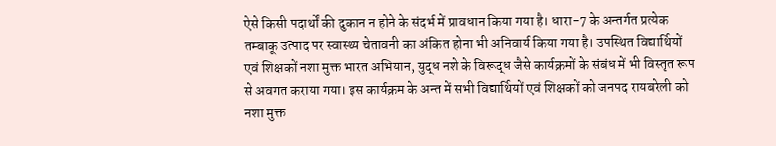ऐसे किसी पदार्थों की दुकान न होने के संदर्भ में प्रावधान किया गया है। धारा-7 के अन्तर्गत प्रत्येक तम्बाकू उत्पाद पर स्वास्थ्य चेतावनी का अंकित होना भी अनिवार्य किया गया है। उपस्थित विद्यार्थियों एवं शिक्षकों नशा मुक्त भारत अभियान, युद्ध नशे के विरूद्ध जैसे कार्यक्रमों के संबंध में भी विस्तृत रूप से अवगत कराया गया। इस कार्यक्रम के अन्त में सभी विद्यार्थियों एवं शिक्षकों को जनपद रायबरेली को नशा मुक्त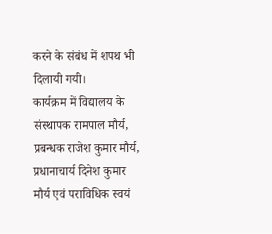करने के संबंध में शपथ भी दिलायी गयी।
कार्यक्रम में विद्यालय के संस्थापक रामपाल मौर्य, प्रबन्धक राजेश कुमार मौर्य, प्रधानाचार्य दिनेश कुमार मौर्य एवं पराविधिक स्वयं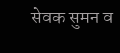सेवक सुमन व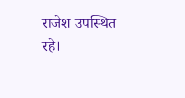राजेश उपस्थित रहे।